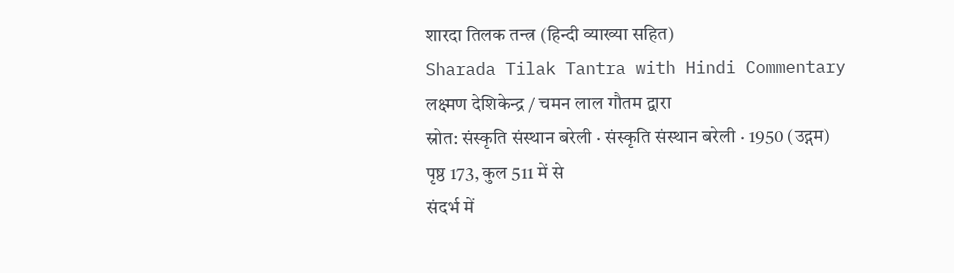शारदा तिलक तन्त्र (हिन्दी व्याख्या सहित)
Sharada Tilak Tantra with Hindi Commentary
लक्ष्मण देशिकेन्द्र / चमन लाल गौतम द्वारा
स्रोत: संस्कृति संस्थान बरेली · संस्कृति संस्थान बरेली · 1950 (उद्गम)
पृष्ठ 173, कुल 511 में से
संदर्भ में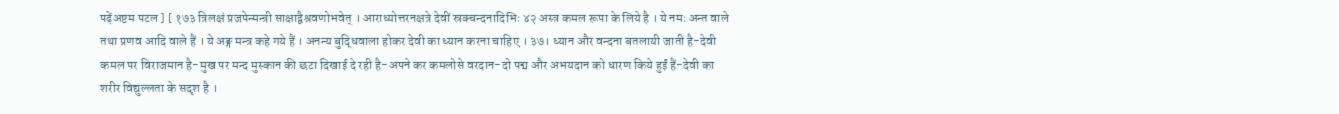पढ़ेंअष्टम पटल ] [ १७३ त्रिलक्षं प्रजपेन्मन्त्री साक्षाद्वैश्रवणोभवेत् । आराध्योत्तरनक्षत्रे देवीं स्रक्चन्दनादिभिः ४२ अस्त्र कमल रूपा के लिये है । ये नमः अन्त वाले तथा प्रणव आदि वाले हैं । ये अङ्ग मन्त्र कहे गये हैं । अनन्य बुद्धिवाला होकर देवी का ध्यान करना चाहिए । ३७। ध्यान और वन्दना बतलायी जाती है-देवी कमल पर विराजमान है-मुख पर मन्द मुस्कान की छटा दिखाई दे रही है-अपने कर कमलोसे वरदान-दो पद्म और अभयदान को धारण किये हुईं हैं-देवी का शरीर विद्युल्लता के सदृश है ।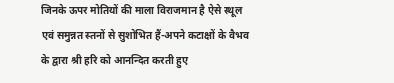जिनके ऊपर मोतियों की माला विराजमान है ऐसे स्थूल एवं समुन्नत स्तनों से सुशोभित हैं-अपने कटाक्षों के वैभव के द्वारा श्री हरि को आनन्दित करती हुए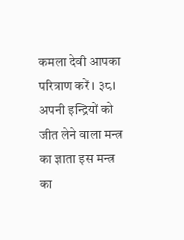कमला देवी आपका परित्राण करें । ३८। अपनी इन्द्रियों को जीत लेने वाला मन्त्र का ज्ञाता इस मन्त्र का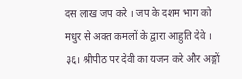दस लाख जप करे । जप के दशम भाग को मधुर से अक्त कमलों के द्वारा आहुति देवे । ३६। श्रीपीठ पर देवी का यजन करे और अङ्गों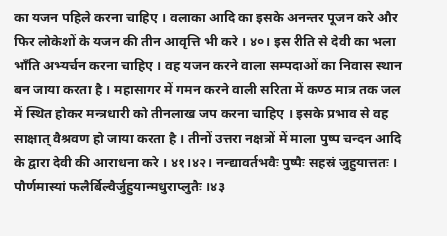का यजन पहिले करना चाहिए । वलाका आदि का इसके अनन्तर पूजन करे और फिर लोकेशों के यजन की तीन आवृत्ति भी करे । ४०। इस रीति से देवी का भला भाँति अभ्यर्चन करना चाहिए । वह यजन करने वाला सम्पदाओं का निवास स्थान बन जाया करता है । महासागर में गमन करने वाली सरिता में कण्ठ मात्र तक जल में स्थित होकर मन्त्रधारी को तीनलाख जप करना चाहिए । इसके प्रभाव से वह साक्षात् वैश्रवण हो जाया करता है । तीनों उत्तरा नक्षत्रों में माला पुष्प चन्दन आदि के द्वारा देवी की आराधना करे । ४१।४२। नन्द्यावर्तभवैः पुष्पैः सहस्रं जुहुयात्ततः । पौर्णमास्यां फलैर्बिल्वैर्जुहुयान्मधुराप्लुतैः ।४३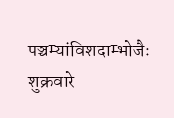पञ्चम्यांविशदाम्भोजैः शुक्रवारे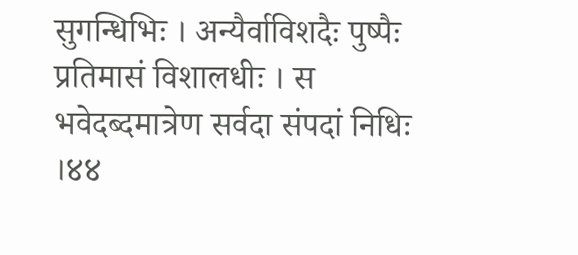सुगन्धिभिः । अन्यैर्वाविशदैः पुष्पैः प्रतिमासं विशालधीः । स भवेदब्दमात्रेण सर्वदा संपदां निधिः ।४४